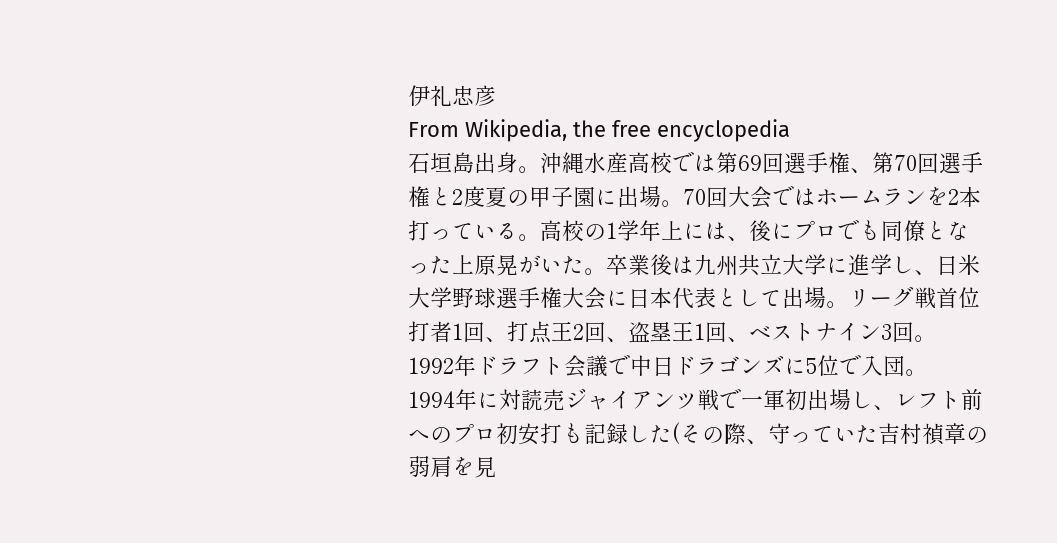伊礼忠彦
From Wikipedia, the free encyclopedia
石垣島出身。沖縄水産高校では第69回選手権、第70回選手権と2度夏の甲子園に出場。70回大会ではホームランを2本打っている。高校の1学年上には、後にプロでも同僚となった上原晃がいた。卒業後は九州共立大学に進学し、日米大学野球選手権大会に日本代表として出場。リーグ戦首位打者1回、打点王2回、盗塁王1回、ベストナイン3回。
1992年ドラフト会議で中日ドラゴンズに5位で入団。
1994年に対読売ジャイアンツ戦で一軍初出場し、レフト前へのプロ初安打も記録した(その際、守っていた吉村禎章の弱肩を見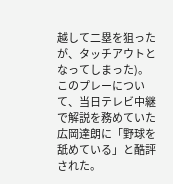越して二塁を狙ったが、タッチアウトとなってしまった)。このプレーについて、当日テレビ中継で解説を務めていた広岡達朗に「野球を舐めている」と酷評された。